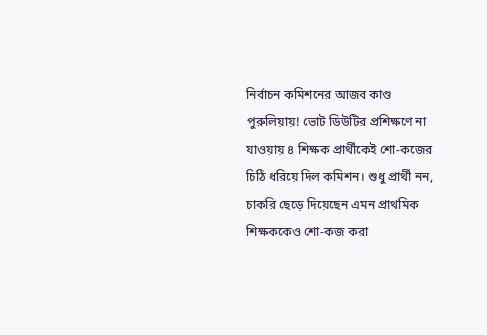নির্বাচন কমিশনের আজব কাণ্ড পুরুলিয়ায়! ভোট ডিউটির প্রশিক্ষণে না যাওয়ায় ৪ শিক্ষক প্রার্থীকেই শো-কজের চিঠি ধরিয়ে দিল কমিশন। শুধু প্রার্থী নন, চাকরি ছেড়ে দিয়েছেন এমন প্রাথমিক শিক্ষককেও শো-কজ করা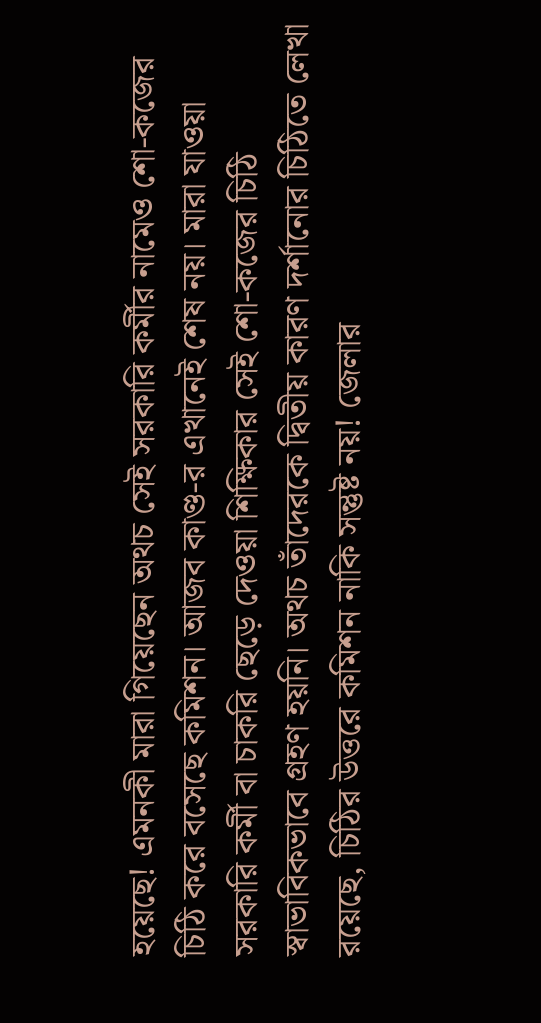হয়েছে! এমনকী মারা গিয়েছেন অথচ সেই সরকারি কর্মীর নামেও শো-কজের চিঠি করে বসেছে কমিশন। আজব কাণ্ড-র এখানেই শেষ নয়। মারা যাওয়া সরকারি কর্মী বা চাকরি ছেড়ে দেওয়া শিক্ষিকার সেই শো-কজের চিঠি স্বাভাবিকভাবে গ্রহণ হয়নি। অথচ তাঁদেরকে দ্বিতীয় কারণ দর্শানোর চিঠিতে লেখা রয়েছে, চিঠির উত্তরে কমিশন নাকি সন্তুষ্ট নয়! জেলার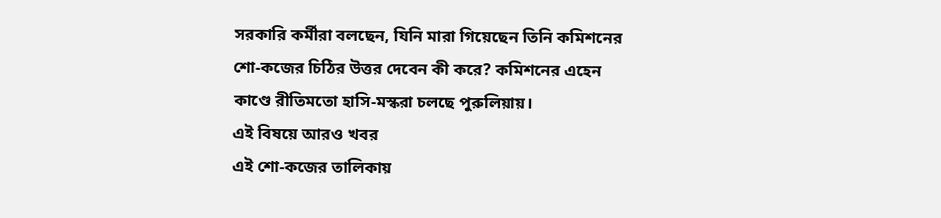সরকারি কর্মীরা বলছেন, যিনি মারা গিয়েছেন তিনি কমিশনের শো-কজের চিঠির উত্তর দেবেন কী করে? কমিশনের এহেন কাণ্ডে রীতিমতো হাসি-মস্করা চলছে পুরুলিয়ায়।
এই বিষয়ে আরও খবর
এই শো-কজের তালিকায়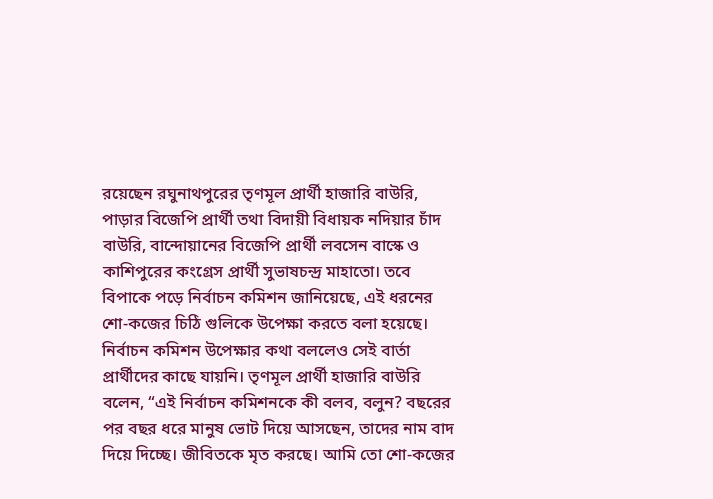রয়েছেন রঘুনাথপুরের তৃণমূল প্রার্থী হাজারি বাউরি, পাড়ার বিজেপি প্রার্থী তথা বিদায়ী বিধায়ক নদিয়ার চাঁদ বাউরি, বান্দোয়ানের বিজেপি প্রার্থী লবসেন বাস্কে ও কাশিপুরের কংগ্রেস প্রার্থী সুভাষচন্দ্র মাহাতো। তবে বিপাকে পড়ে নির্বাচন কমিশন জানিয়েছে, এই ধরনের শো-কজের চিঠি গুলিকে উপেক্ষা করতে বলা হয়েছে। নির্বাচন কমিশন উপেক্ষার কথা বললেও সেই বার্তা প্রার্থীদের কাছে যায়নি। তৃণমূল প্রার্থী হাজারি বাউরি বলেন, “এই নির্বাচন কমিশনকে কী বলব, বলুন? বছরের পর বছর ধরে মানুষ ভোট দিয়ে আসছেন, তাদের নাম বাদ দিয়ে দিচ্ছে। জীবিতকে মৃত করছে। আমি তো শো-কজের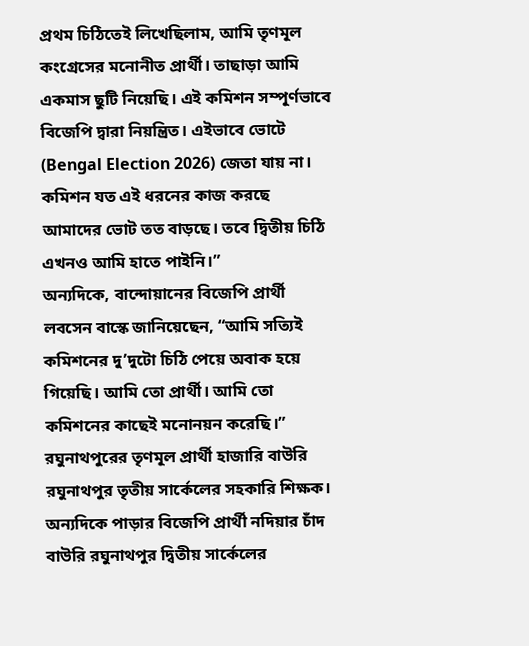প্রথম চিঠিতেই লিখেছিলাম, আমি তৃণমূল কংগ্রেসের মনোনীত প্রার্থী। তাছাড়া আমি একমাস ছুটি নিয়েছি। এই কমিশন সম্পূর্ণভাবে বিজেপি দ্বারা নিয়ন্ত্রিত। এইভাবে ভোটে (Bengal Election 2026) জেতা যায় না। কমিশন যত এই ধরনের কাজ করছে আমাদের ভোট তত বাড়ছে। তবে দ্বিতীয় চিঠি এখনও আমি হাতে পাইনি।”
অন্যদিকে, বান্দোয়ানের বিজেপি প্রার্থী লবসেন বাস্কে জানিয়েছেন, “আমি সত্যিই কমিশনের দু’দুটো চিঠি পেয়ে অবাক হয়ে গিয়েছি। আমি তো প্রার্থী। আমি তো কমিশনের কাছেই মনোনয়ন করেছি।” রঘুনাথপুরের তৃণমূল প্রার্থী হাজারি বাউরি রঘুনাথপুর তৃতীয় সার্কেলের সহকারি শিক্ষক। অন্যদিকে পাড়ার বিজেপি প্রার্থী নদিয়ার চাঁদ বাউরি রঘুনাথপুর দ্বিতীয় সার্কেলের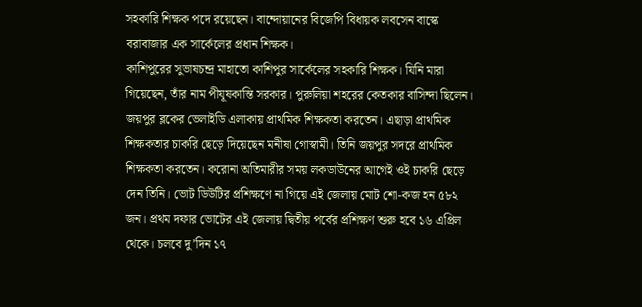সহকারি শিক্ষক পদে রয়েছেন। বান্দোয়ানের বিজেপি বিধায়ক লবসেন বাস্কে বরাবাজার এক সার্কেলের প্রধান শিক্ষক।
কাশিপুরের সুভাষচন্দ্র মাহাতো কাশিপুর সার্কেলের সহকারি শিক্ষক। যিনি মারা গিয়েছেন, তাঁর নাম পীযূষকান্তি সরকার। পুরুলিয়া শহরের কেতকার বাসিন্দা ছিলেন। জয়পুর ব্লকের ভেলাইডি এলাকায় প্রাথমিক শিক্ষকতা করতেন। এছাড়া প্রাথমিক শিক্ষকতার চাকরি ছেড়ে দিয়েছেন মনীষা গোস্বামী। তিনি জয়পুর সদরে প্রাথমিক শিক্ষকতা করতেন। করোনা অতিমারীর সময় লকডাউনের আগেই ওই চাকরি ছেড়ে দেন তিনি। ভোট ডিউটির প্রশিক্ষণে না গিয়ে এই জেলায় মোট শো-কজ হন ৫৮২ জন। প্রথম দফার ভোটের এই জেলায় দ্বিতীয় পর্বের প্রশিক্ষণ শুরু হবে ১৬ এপ্রিল থেকে। চলবে দু’দিন ১৭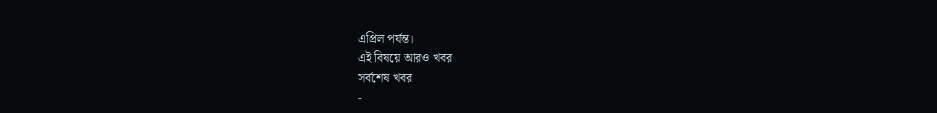এপ্রিল পর্যন্ত।
এই বিষয়ে আরও খবর
সর্বশেষ খবর
-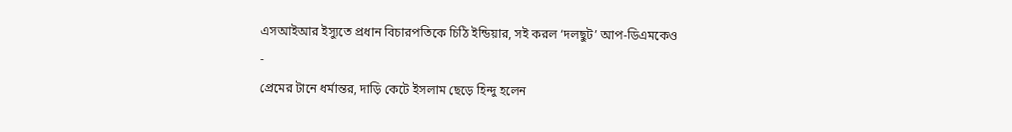এসআইআর ইস্যুতে প্রধান বিচারপতিকে চিঠি ইন্ডিয়ার, সই করল ‘দলছুট’ আপ-ডিএমকেও
-
প্রেমের টানে ধর্মান্তর, দাড়ি কেটে ইসলাম ছেড়ে হিন্দু হলেন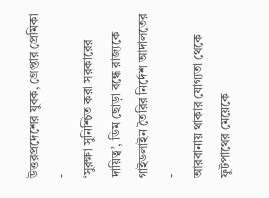উত্তরপ্রদেশের যুবক, গ্রেপ্তার প্রেমিকা
-
‘সুরক্ষা সুনিশ্চিত করা সরকারের দায়িত্ব’, ডিম ছোড়া বন্ধে রাজ্যকে গাইডলাইন তৈরির নির্দেশ আদালতের
-
আরবানায় থাকার যোগ্যতা থেকে ফুটপাথের মেয়েকে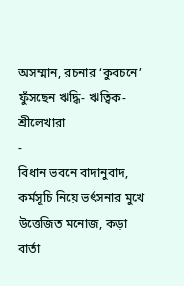অসম্মান, রচনার ‘কুবচনে’ ফুঁসছেন ঋদ্ধি- ঋত্বিক-শ্রীলেখারা
-
বিধান ভবনে বাদানুবাদ, কর্মসূচি নিয়ে ভর্ৎসনার মুখে উত্তেজিত মনোজ, কড়া বার্তা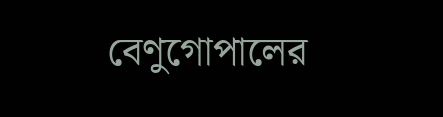বেণুগোপালের